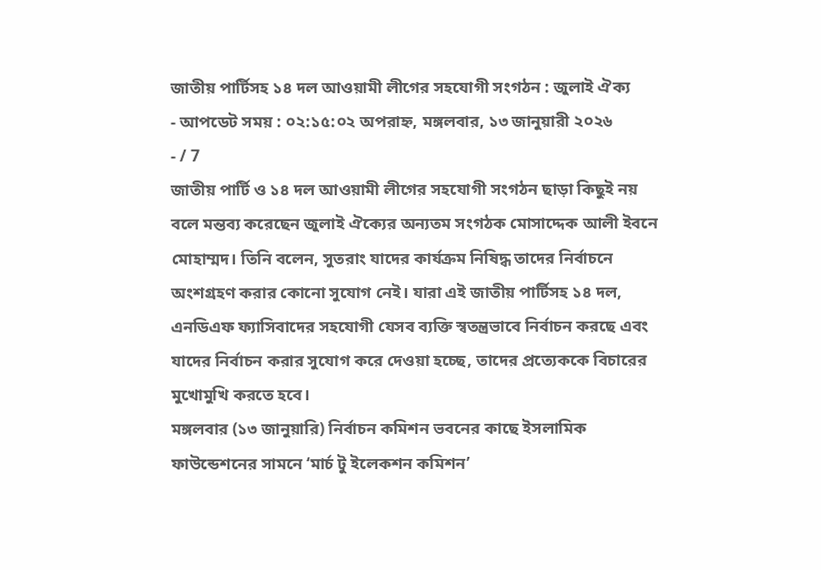জাতীয় পার্টিসহ ১৪ দল আওয়ামী লীগের সহযোগী সংগঠন : জুলাই ঐক্য
- আপডেট সময় : ০২:১৫:০২ অপরাহ্ন, মঙ্গলবার, ১৩ জানুয়ারী ২০২৬
- / 7
জাতীয় পার্টি ও ১৪ দল আওয়ামী লীগের সহযোগী সংগঠন ছাড়া কিছুই নয় বলে মন্তব্য করেছেন জুলাই ঐক্যের অন্যতম সংগঠক মোসাদ্দেক আলী ইবনে মোহাম্মদ। তিনি বলেন, সুতরাং যাদের কার্যক্রম নিষিদ্ধ তাদের নির্বাচনে অংশগ্রহণ করার কোনো সুযোগ নেই। যারা এই জাতীয় পার্টিসহ ১৪ দল, এনডিএফ ফ্যাসিবাদের সহযোগী যেসব ব্যক্তি স্বতন্ত্রভাবে নির্বাচন করছে এবং যাদের নির্বাচন করার সুযোগ করে দেওয়া হচ্ছে, তাদের প্রত্যেককে বিচারের মুখোমুখি করতে হবে।
মঙ্গলবার (১৩ জানুয়ারি) নির্বাচন কমিশন ভবনের কাছে ইসলামিক ফাউন্ডেশনের সামনে ‘মার্চ টু ইলেকশন কমিশন’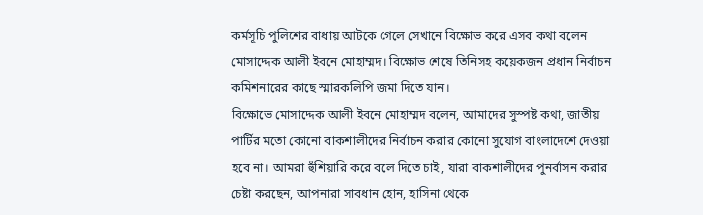কর্মসূচি পুলিশের বাধায় আটকে গেলে সেখানে বিক্ষোভ করে এসব কথা বলেন মোসাদ্দেক আলী ইবনে মোহাম্মদ। বিক্ষোভ শেষে তিনিসহ কয়েকজন প্রধান নির্বাচন কমিশনারের কাছে স্মারকলিপি জমা দিতে যান।
বিক্ষোভে মোসাদ্দেক আলী ইবনে মোহাম্মদ বলেন, আমাদের সুস্পষ্ট কথা, জাতীয় পার্টির মতো কোনো বাকশালীদের নির্বাচন করার কোনো সুযোগ বাংলাদেশে দেওয়া হবে না। আমরা হুঁশিয়ারি করে বলে দিতে চাই, যারা বাকশালীদের পুনর্বাসন করার চেষ্টা করছেন, আপনারা সাবধান হোন, হাসিনা থেকে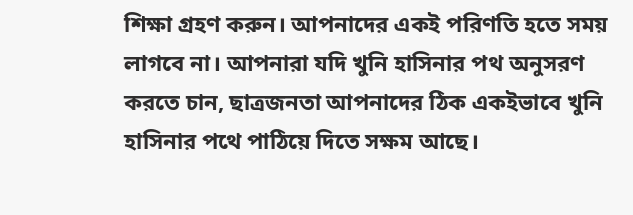শিক্ষা গ্রহণ করুন। আপনাদের একই পরিণতি হতে সময় লাগবে না। আপনারা যদি খুনি হাসিনার পথ অনুসরণ করতে চান, ছাত্রজনতা আপনাদের ঠিক একইভাবে খুনি হাসিনার পথে পাঠিয়ে দিতে সক্ষম আছে।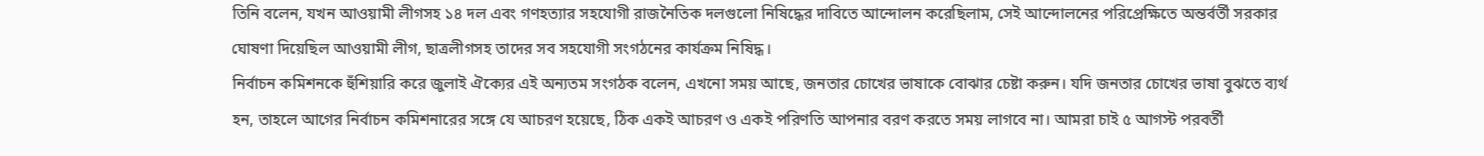তিনি বলেন, যখন আওয়ামী লীগসহ ১৪ দল এবং গণহত্যার সহযোগী রাজনৈতিক দলগুলো নিষিদ্ধের দাবিতে আন্দোলন করেছিলাম, সেই আন্দোলনের পরিপ্রেক্ষিতে অন্তর্বর্তী সরকার ঘোষণা দিয়েছিল আওয়ামী লীগ, ছাত্রলীগসহ তাদের সব সহযোগী সংগঠনের কার্যক্রম নিষিদ্ধ।
নির্বাচন কমিশনকে হুঁশিয়ারি করে জুলাই ঐক্যের এই অন্যতম সংগঠক বলেন, এখনো সময় আছে, জনতার চোখের ভাষাকে বোঝার চেষ্টা করুন। যদি জনতার চোখের ভাষা বুঝতে ব্যর্থ হন, তাহলে আগের নির্বাচন কমিশনারের সঙ্গে যে আচরণ হয়েছে, ঠিক একই আচরণ ও একই পরিণতি আপনার বরণ করতে সময় লাগবে না। আমরা চাই ৫ আগস্ট পরবর্তী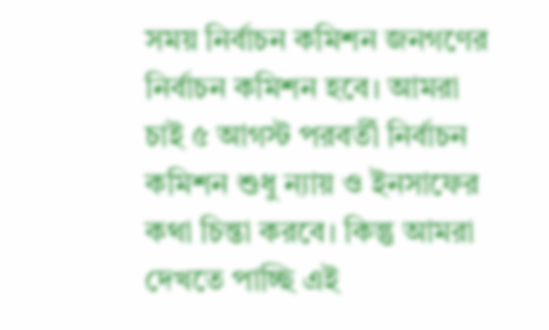সময় নির্বাচন কমিশন জনগণের নির্বাচন কমিশন হবে। আমরা চাই ৫ আগস্ট পরবর্তী নির্বাচন কমিশন শুধু ন্যায় ও ইনসাফের কথা চিন্তা করবে। কিন্তু আমরা দেখতে পাচ্ছি এই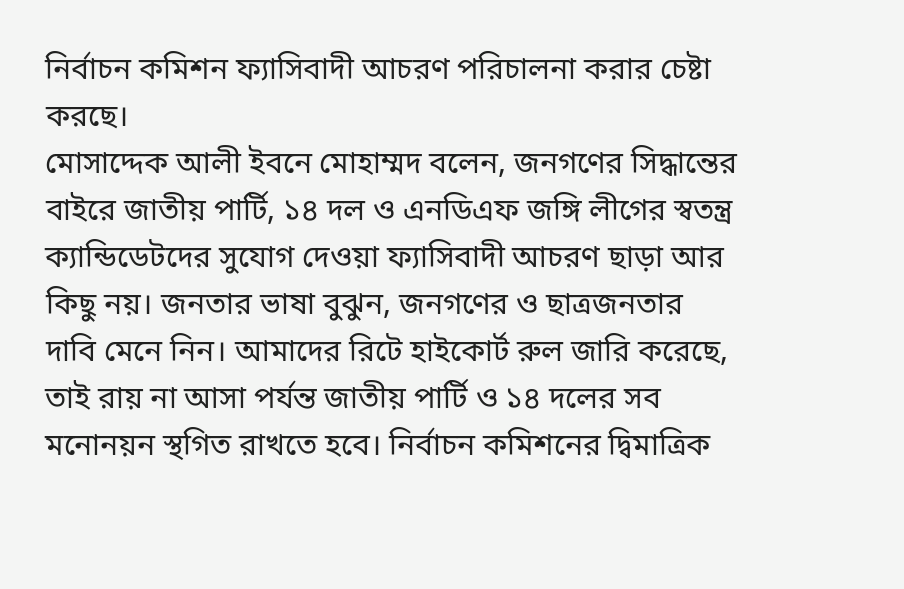নির্বাচন কমিশন ফ্যাসিবাদী আচরণ পরিচালনা করার চেষ্টা করছে।
মোসাদ্দেক আলী ইবনে মোহাম্মদ বলেন, জনগণের সিদ্ধান্তের বাইরে জাতীয় পার্টি, ১৪ দল ও এনডিএফ জঙ্গি লীগের স্বতন্ত্র ক্যান্ডিডেটদের সুযোগ দেওয়া ফ্যাসিবাদী আচরণ ছাড়া আর কিছু নয়। জনতার ভাষা বুঝুন, জনগণের ও ছাত্রজনতার দাবি মেনে নিন। আমাদের রিটে হাইকোর্ট রুল জারি করেছে, তাই রায় না আসা পর্যন্ত জাতীয় পার্টি ও ১৪ দলের সব মনোনয়ন স্থগিত রাখতে হবে। নির্বাচন কমিশনের দ্বিমাত্রিক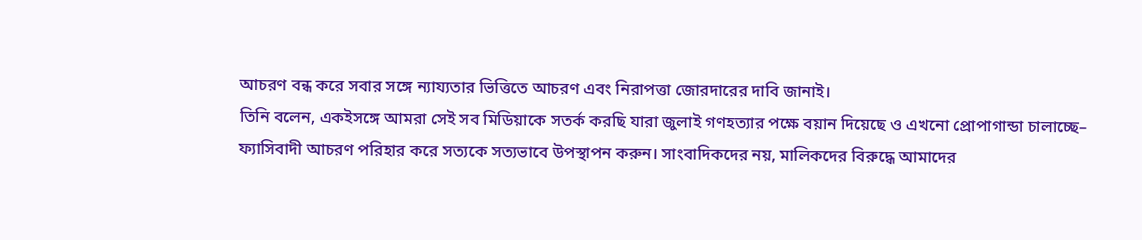আচরণ বন্ধ করে সবার সঙ্গে ন্যায্যতার ভিত্তিতে আচরণ এবং নিরাপত্তা জোরদারের দাবি জানাই।
তিনি বলেন, একইসঙ্গে আমরা সেই সব মিডিয়াকে সতর্ক করছি যারা জুলাই গণহত্যার পক্ষে বয়ান দিয়েছে ও এখনো প্রোপাগান্ডা চালাচ্ছে– ফ্যাসিবাদী আচরণ পরিহার করে সত্যকে সত্যভাবে উপস্থাপন করুন। সাংবাদিকদের নয়, মালিকদের বিরুদ্ধে আমাদের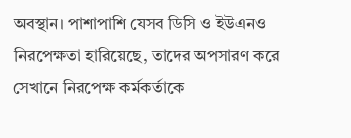অবস্থান। পাশাপাশি যেসব ডিসি ও ইউএনও নিরপেক্ষতা হারিয়েছে, তাদের অপসারণ করে সেখানে নিরপেক্ষ কর্মকর্তাকে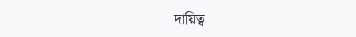দায়িত্ব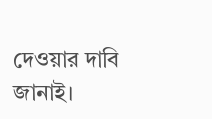দেওয়ার দাবি জানাই।